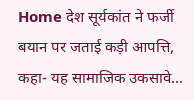Home देश सूर्यकांत ने फर्जी बयान पर जताई कड़ी आपत्ति, कहा- यह सामाजिक उकसावे...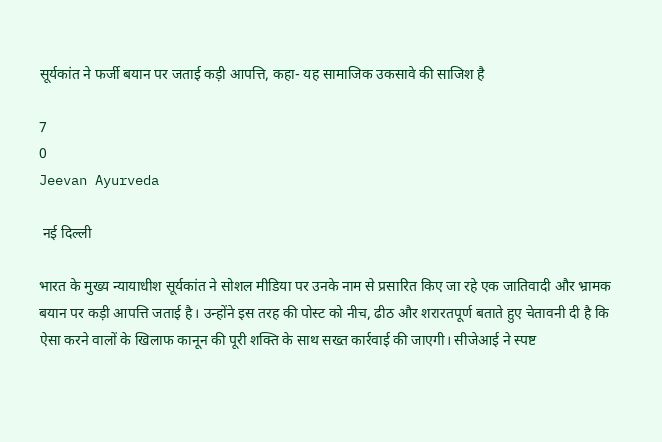सूर्यकांत ने फर्जी बयान पर जताई कड़ी आपत्ति, कहा- यह सामाजिक उकसावे की साजिश है

7
0
Jeevan Ayurveda

 नई दिल्ली

भारत के मुख्य न्यायाधीश सूर्यकांत ने सोशल मीडिया पर उनके नाम से प्रसारित किए जा रहे एक जातिवादी और भ्रामक बयान पर कड़ी आपत्ति जताई है। उन्होंने इस तरह की पोस्ट को नीच, ढीठ और शरारतपूर्ण बताते हुए चेतावनी दी है कि ऐसा करने वालों के खिलाफ कानून की पूरी शक्ति के साथ सख्त कार्रवाई की जाएगी। सीजेआई ने स्पष्ट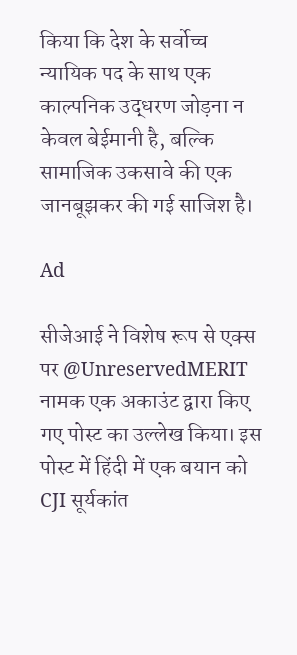किया कि देश के सर्वोच्च न्यायिक पद के साथ एक काल्पनिक उद्धरण जोड़ना न केवल बेईमानी है, बल्कि सामाजिक उकसावे की एक जानबूझकर की गई साजिश है।

Ad

सीजेआई ने विशेष रूप से एक्स पर @UnreservedMERIT नामक एक अकाउंट द्वारा किए गए पोस्ट का उल्लेख किया। इस पोस्ट में हिंदी में एक बयान को CJI सूर्यकांत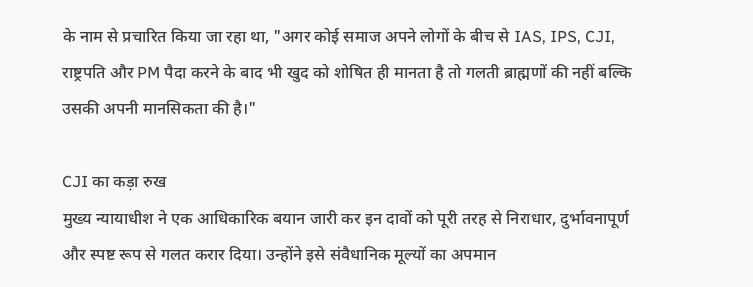के नाम से प्रचारित किया जा रहा था, "अगर कोई समाज अपने लोगों के बीच से IAS, IPS, CJI, राष्ट्रपति और PM पैदा करने के बाद भी खुद को शोषित ही मानता है तो गलती ब्राह्मणों की नहीं बल्कि उसकी अपनी मानसिकता की है।"

CJI का कड़ा रुख
मुख्य न्यायाधीश ने एक आधिकारिक बयान जारी कर इन दावों को पूरी तरह से निराधार, दुर्भावनापूर्ण और स्पष्ट रूप से गलत करार दिया। उन्होंने इसे संवैधानिक मूल्यों का अपमान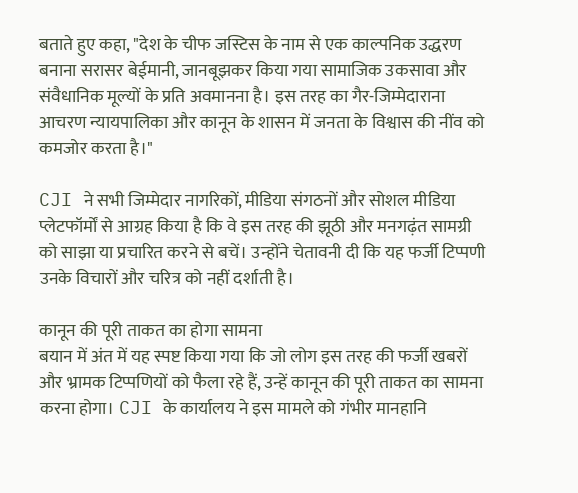बताते हुए कहा, "देश के चीफ जस्टिस के नाम से एक काल्पनिक उद्धरण बनाना सरासर बेईमानी, जानबूझकर किया गया सामाजिक उकसावा और संवैधानिक मूल्यों के प्रति अवमानना है। इस तरह का गैर-जिम्मेदाराना आचरण न्यायपालिका और कानून के शासन में जनता के विश्वास की नींव को कमजोर करता है।"

CJI ने सभी जिम्मेदार नागरिकों, मीडिया संगठनों और सोशल मीडिया प्लेटफॉर्मों से आग्रह किया है कि वे इस तरह की झूठी और मनगढ़ंत सामग्री को साझा या प्रचारित करने से बचें। उन्होंने चेतावनी दी कि यह फर्जी टिप्पणी उनके विचारों और चरित्र को नहीं दर्शाती है।

कानून की पूरी ताकत का होगा सामना
बयान में अंत में यह स्पष्ट किया गया कि जो लोग इस तरह की फर्जी खबरों और भ्रामक टिप्पणियों को फैला रहे हैं, उन्हें कानून की पूरी ताकत का सामना करना होगा। CJI के कार्यालय ने इस मामले को गंभीर मानहानि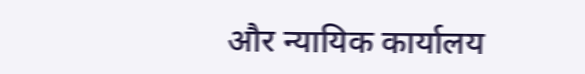और न्यायिक कार्यालय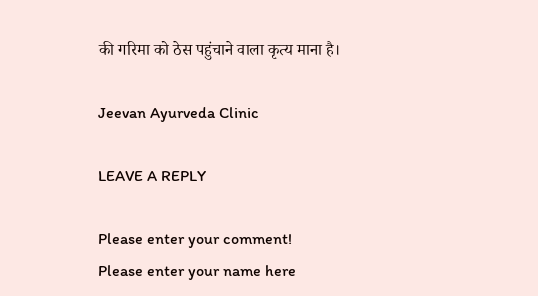की गरिमा को ठेस पहुंचाने वाला कृत्य माना है।

Jeevan Ayurveda Clinic

LEAVE A REPLY

Please enter your comment!
Please enter your name here